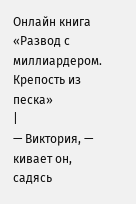Онлайн книга «Развод с миллиардером. Крепость из песка»
|
— Виктория, — кивает он, садясь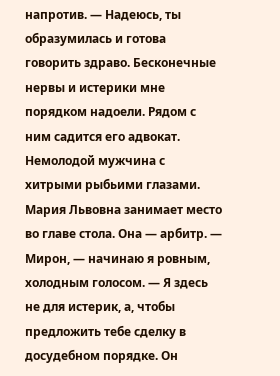напротив. — Надеюсь, ты образумилась и готова говорить здраво. Бесконечные нервы и истерики мне порядком надоели. Рядом с ним садится его адвокат. Немолодой мужчина с хитрыми рыбьими глазами. Мария Львовна занимает место во главе стола. Она — арбитр. — Мирон, — начинаю я ровным, холодным голосом. — Я здесь не для истерик, а, чтобы предложить тебе сделку в досудебном порядке. Он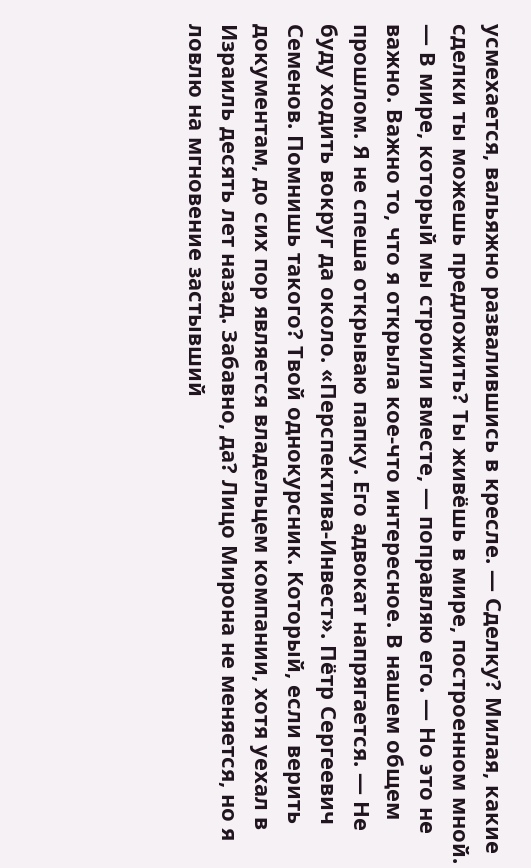усмехается, вальяжно развалившись в кресле. — Сделку? Милая, какие сделки ты можешь предложить? Ты живёшь в мире, построенном мной. — В мире, который мы строили вместе, — поправляю его. — Но это не важно. Важно то, что я открыла кое-что интересное. В нашем общем прошлом. Я не спеша открываю папку. Его адвокат напрягается. — Не буду ходить вокруг да около. «Перспектива-Инвест». Пётр Сергеевич Семенов. Помнишь такого? Твой однокурсник. Который, если верить документам, до сих пор является владельцем компании, хотя уехал в Израиль десять лет назад. Забавно, да? Лицо Мирона не меняется, но я ловлю на мгновение застывший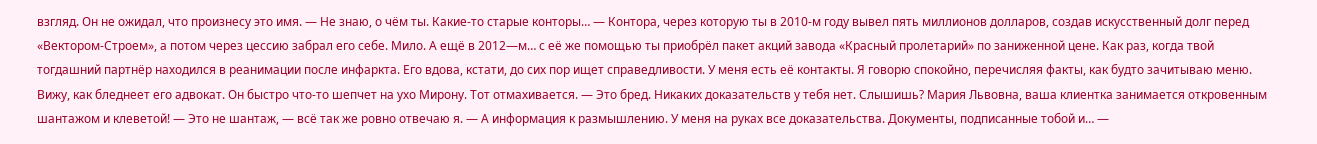взгляд. Он не ожидал, что произнесу это имя. — Не знаю, о чём ты. Какие-то старые конторы… — Контора, через которую ты в 2010-м году вывел пять миллионов долларов, создав искусственный долг перед «Вектором-Строем», а потом через цессию забрал его себе. Мило. А ещё в 2012—м… с её же помощью ты приобрёл пакет акций завода «Красный пролетарий» по заниженной цене. Как раз, когда твой тогдашний партнёр находился в реанимации после инфаркта. Его вдова, кстати, до сих пор ищет справедливости. У меня есть её контакты. Я говорю спокойно, перечисляя факты, как будто зачитываю меню. Вижу, как бледнеет его адвокат. Он быстро что-то шепчет на ухо Мирону. Тот отмахивается. — Это бред. Никаких доказательств у тебя нет. Слышишь? Мария Львовна, ваша клиентка занимается откровенным шантажом и клеветой! — Это не шантаж, — всё так же ровно отвечаю я. — А информация к размышлению. У меня на руках все доказательства. Документы, подписанные тобой и… —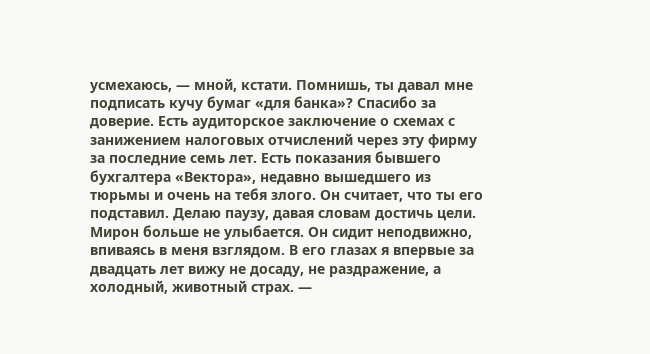усмехаюсь, — мной, кстати. Помнишь, ты давал мне подписать кучу бумаг «для банка»? Спасибо за доверие. Есть аудиторское заключение о схемах с занижением налоговых отчислений через эту фирму за последние семь лет. Есть показания бывшего бухгалтера «Вектора», недавно вышедшего из тюрьмы и очень на тебя злого. Он считает, что ты его подставил. Делаю паузу, давая словам достичь цели. Мирон больше не улыбается. Он сидит неподвижно, впиваясь в меня взглядом. В его глазах я впервые за двадцать лет вижу не досаду, не раздражение, а холодный, животный страх. —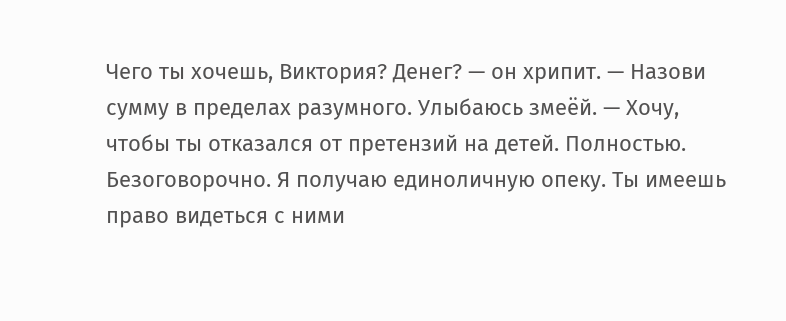Чего ты хочешь, Виктория? Денег? — он хрипит. — Назови сумму в пределах разумного. Улыбаюсь змеёй. — Хочу, чтобы ты отказался от претензий на детей. Полностью. Безоговорочно. Я получаю единоличную опеку. Ты имеешь право видеться с ними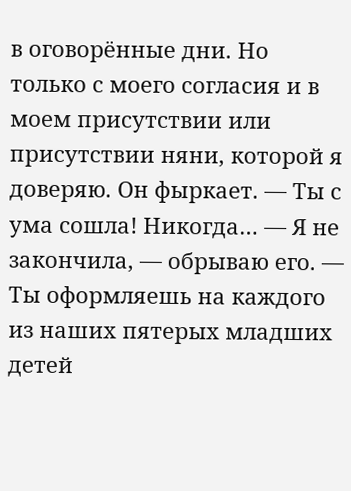в оговорённые дни. Но только с моего согласия и в моем присутствии или присутствии няни, которой я доверяю. Он фыркает. — Ты с ума сошла! Никогда… — Я не закончила, — обрываю его. — Ты оформляешь на каждого из наших пятерых младших детей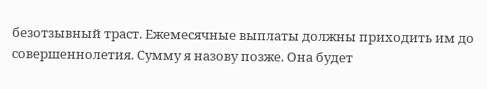безотзывный траст. Ежемесячные выплаты должны приходить им до совершеннолетия. Сумму я назову позже. Она будет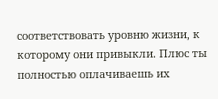соответствовать уровню жизни, к которому они привыкли. Плюс ты полностью оплачиваешь их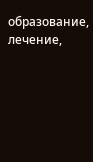образование, лечение,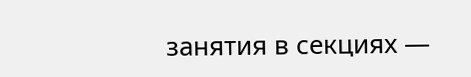занятия в секциях —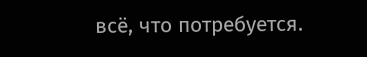всё, что потребуется.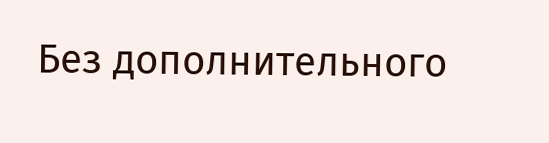Без дополнительного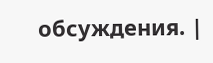обсуждения. |